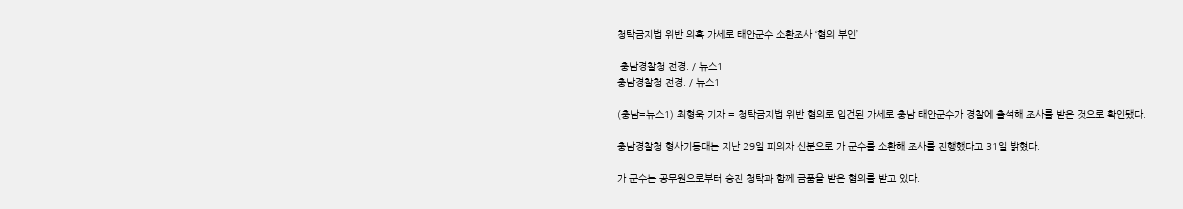청탁금지법 위반 의혹 가세로 태안군수 소환조사 ‘혐의 부인’

 충남경찰청 전경. / 뉴스1
충남경찰청 전경. / 뉴스1

(충남=뉴스1) 최형욱 기자 = 청탁금지법 위반 혐의로 입건된 가세로 충남 태안군수가 경찰에 출석해 조사를 받은 것으로 확인됐다.

충남경찰청 형사기동대는 지난 29일 피의자 신분으로 가 군수를 소환해 조사를 진행했다고 31일 밝혔다.

가 군수는 공무원으로부터 승진 청탁과 함께 금품을 받은 혐의를 받고 있다.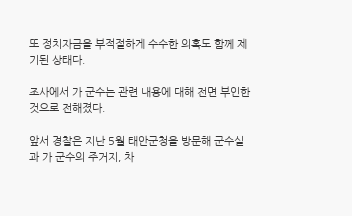또 정치자금을 부적절하게 수수한 의혹도 함께 제기된 상태다.

조사에서 가 군수는 관련 내용에 대해 전면 부인한 것으로 전해졌다.

앞서 경찰은 지난 5월 태안군청을 방문해 군수실과 가 군수의 주거지, 차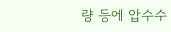량 등에 압수수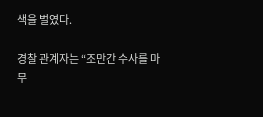색을 벌였다.

경찰 관계자는 “조만간 수사를 마무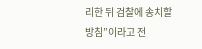리한 뒤 검찰에 송치할 방침”이라고 전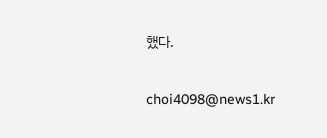했다.

choi4098@news1.kr